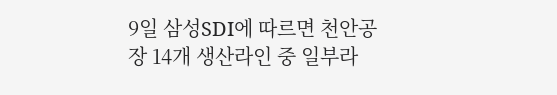9일 삼성SDI에 따르면 천안공장 14개 생산라인 중 일부라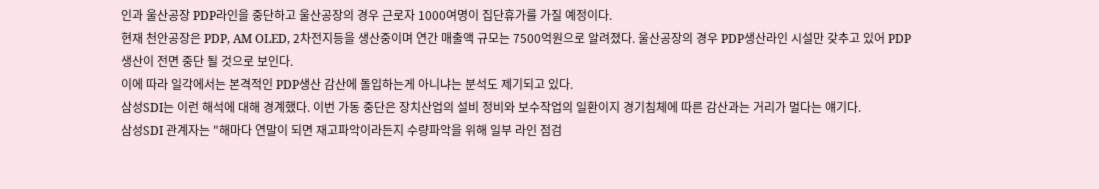인과 울산공장 PDP라인을 중단하고 울산공장의 경우 근로자 1000여명이 집단휴가를 가질 예정이다.
현재 천안공장은 PDP, AM OLED, 2차전지등을 생산중이며 연간 매출액 규모는 7500억원으로 알려졌다. 울산공장의 경우 PDP생산라인 시설만 갖추고 있어 PDP 생산이 전면 중단 될 것으로 보인다.
이에 따라 일각에서는 본격적인 PDP생산 감산에 돌입하는게 아니냐는 분석도 제기되고 있다.
삼성SDI는 이런 해석에 대해 경계했다. 이번 가동 중단은 장치산업의 설비 정비와 보수작업의 일환이지 경기침체에 따른 감산과는 거리가 멀다는 얘기다.
삼성SDI 관계자는 "해마다 연말이 되면 재고파악이라든지 수량파악을 위해 일부 라인 점검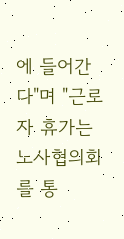에 들어간다"며 "근로자 휴가는 노사협의회를 통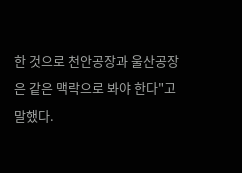한 것으로 천안공장과 울산공장은 같은 맥락으로 봐야 한다"고 말했다.